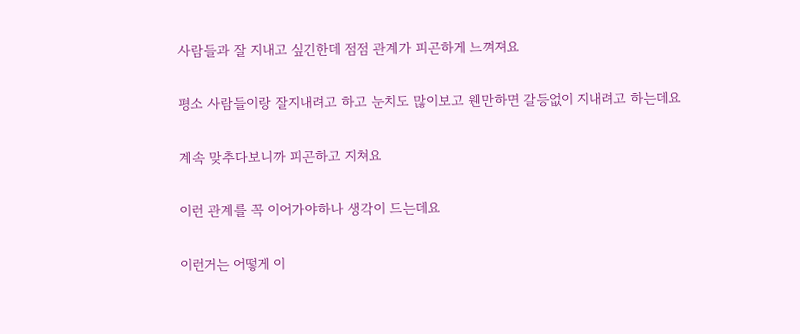사람들과 잘 지내고 싶긴한데 점점 관계가 피곤하게 느껴져요

평소 사람들이랑 잘지내려고 하고 눈치도 많이보고 웬만하면 갈등없이 지내려고 하는데요

계속 맞추다보니까 피곤하고 지쳐요

이런 관계를 꼭 이어가야하나 생각이 드는데요

이런거는 어떻게 이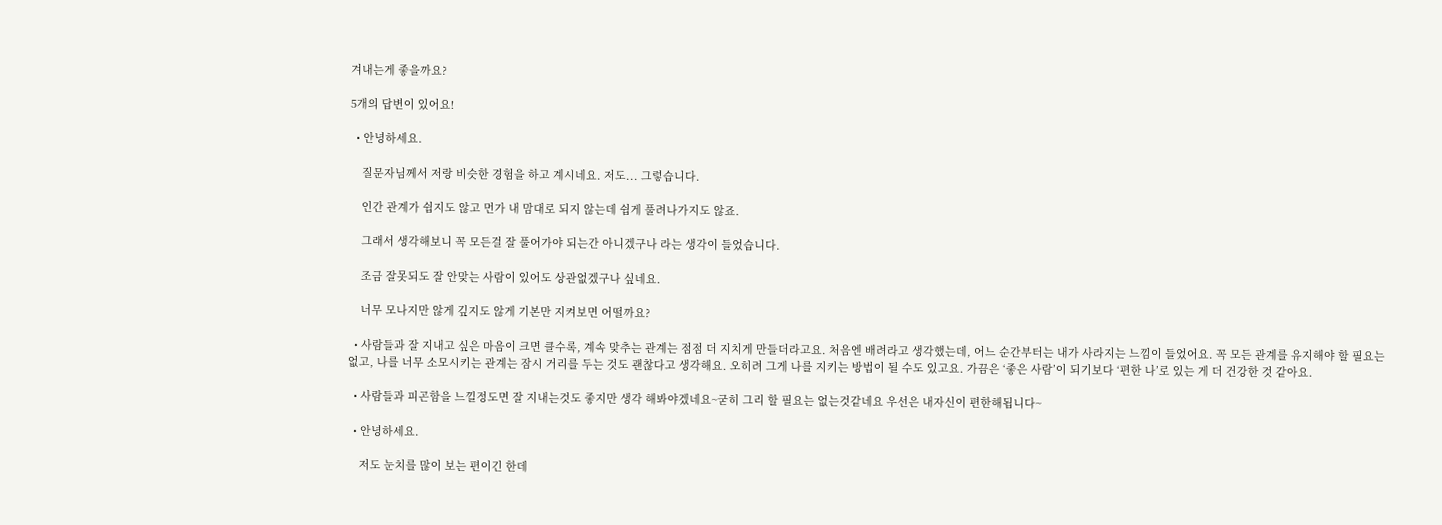겨내는게 좋을까요?

5개의 답변이 있어요!

  • 안녕하세요.

    질문자님께서 저랑 비슷한 경험을 하고 계시네요. 저도... 그렇습니다.

    인간 관계가 쉽지도 않고 먼가 내 맘대로 되지 않는데 쉽게 풀려나가지도 않죠.

    그래서 생각해보니 꼭 모든걸 잘 풀어가야 되는간 아니겠구나 라는 생각이 들었습니다.

    조금 잘못되도 잘 안맞는 사람이 있어도 상관없겠구나 싶네요.

    너무 모나지만 않게 깊지도 않게 기본만 지켜보면 어떨까요?

  • 사람들과 잘 지내고 싶은 마음이 크면 클수록, 계속 맞추는 관계는 점점 더 지치게 만들더라고요. 처음엔 배려라고 생각했는데, 어느 순간부터는 내가 사라지는 느낌이 들었어요. 꼭 모든 관계를 유지해야 할 필요는 없고, 나를 너무 소모시키는 관계는 잠시 거리를 두는 것도 괜찮다고 생각해요. 오히려 그게 나를 지키는 방법이 될 수도 있고요. 가끔은 ‘좋은 사람’이 되기보다 ‘편한 나’로 있는 게 더 건강한 것 같아요.

  • 사람들과 피곤함을 느낄정도면 잘 지내는것도 좋지만 생각 해봐야겠네요~굳히 그리 할 필요는 없는것같네요 우선은 내자신이 편한해됩니다~

  • 안녕하세요.

    저도 눈치를 많이 보는 편이긴 한데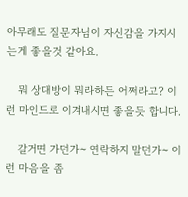아무래도 질문자님이 자신감을 가지시는게 좋을것 같아요.

    뭐 상대방이 뭐라하든 어쩌라고? 이런 마인드로 이겨내시면 좋을듯 합니다.

    갈거면 가던가~ 연락하지 말던가~ 이런 마음을 좀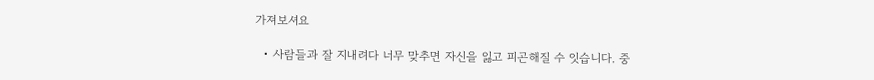가져보셔요

  • 사람들과 잘 지내려다 너무 맞추면 자신을 잃고 피곤해질 수 잇습니다. 중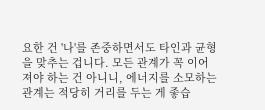요한 건 '나'를 존중하면서도 타인과 균형을 맞추는 겁니다. 모든 관계가 꼭 이어져야 하는 건 아니니, 에너지를 소모하는 관계는 적당히 거리를 두는 게 좋습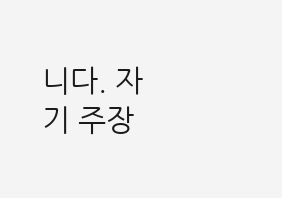니다. 자기 주장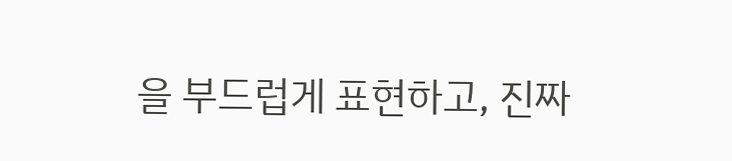을 부드럽게 표현하고, 진짜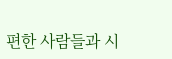편한 사람들과 시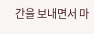간을 보내면서 마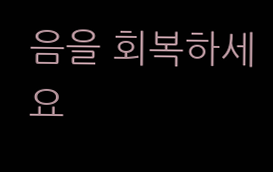음을 회복하세요